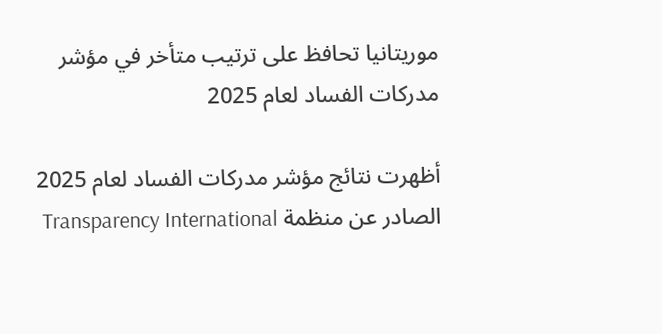موريتانيا تحافظ على ترتيب متأخر في مؤشر مدركات الفساد لعام 2025

أظهرت نتائج مؤشر مدركات الفساد لعام 2025 الصادر عن منظمة Transparency International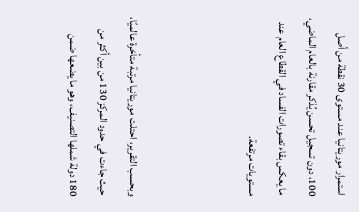استمرار موريتانيا عند مستوى 30 نقطة من أصل 100، دون تسجيل تحسن يُذكر مقارنة بالعام الماضي، ما يعكس بقاء تصورات الفساد في القطاع العام عند مستويات مرتفعة.



وبحسب التقرير، احتلت موريتانيا مرتبة متأخرة عالميًا، حيث جاءت في حدود المركز 130 من بين أكثر من 180 دولة شملها التصنيف، وهو ما يضعها ضمن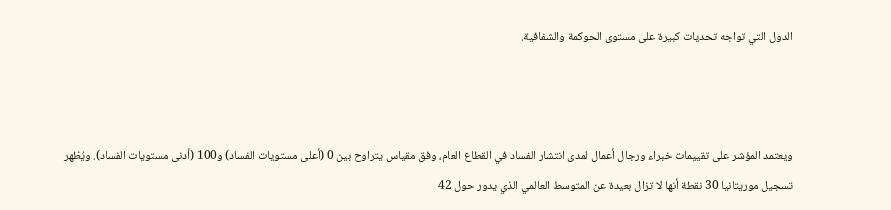الدول التي تواجه تحديات كبيرة على مستوى الحوكمة والشفافية.



ويعتمد المؤشر على تقييمات خبراء ورجال أعمال لمدى انتشار الفساد في القطاع العام، وفق مقياس يتراوح بين 0 (أعلى مستويات الفساد) و100 (أدنى مستويات الفساد). ويُظهر تسجيل موريتانيا 30 نقطة أنها لا تزال بعيدة عن المتوسط العالمي الذي يدور حول 42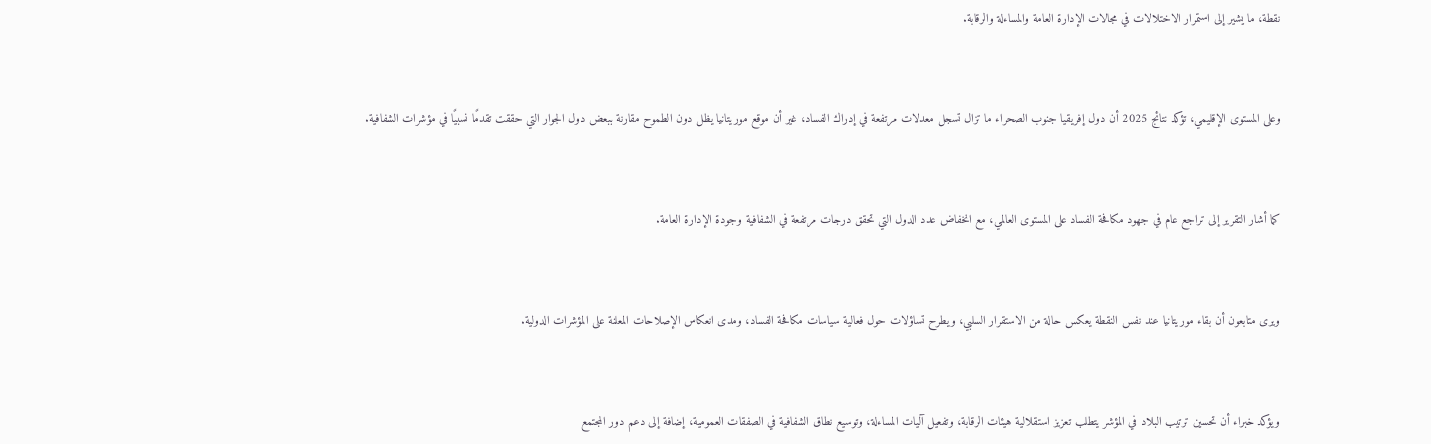نقطة، ما يشير إلى استمرار الاختلالات في مجالات الإدارة العامة والمساءلة والرقابة.



وعلى المستوى الإقليمي، تؤكد نتائج 2025 أن دول إفريقيا جنوب الصحراء ما تزال تسجل معدلات مرتفعة في إدراك الفساد، غير أن موقع موريتانيا يظل دون الطموح مقارنة ببعض دول الجوار التي حققت تقدمًا نسبيًا في مؤشرات الشفافية.



كما أشار التقرير إلى تراجع عام في جهود مكافحة الفساد على المستوى العالمي، مع انخفاض عدد الدول التي تحقق درجات مرتفعة في الشفافية وجودة الإدارة العامة.



ويرى متابعون أن بقاء موريتانيا عند نفس النقطة يعكس حالة من الاستقرار السلبي، ويطرح تساؤلات حول فعالية سياسات مكافحة الفساد، ومدى انعكاس الإصلاحات المعلنة على المؤشرات الدولية.



ويؤكد خبراء أن تحسين ترتيب البلاد في المؤشر يتطلب تعزيز استقلالية هيئات الرقابة، وتفعيل آليات المساءلة، وتوسيع نطاق الشفافية في الصفقات العمومية، إضافة إلى دعم دور المجتمع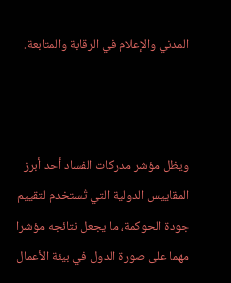المدني والإعلام في الرقابة والمتابعة.



ويظل مؤشر مدركات الفساد أحد أبرز المقاييس الدولية التي تُستخدم لتقييم جودة الحوكمة، ما يجعل نتائجه مؤشرا مهما على صورة الدول في بيئة الأعمال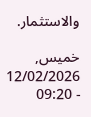والاستثمار.

خميس, 12/02/2026 - 09:20